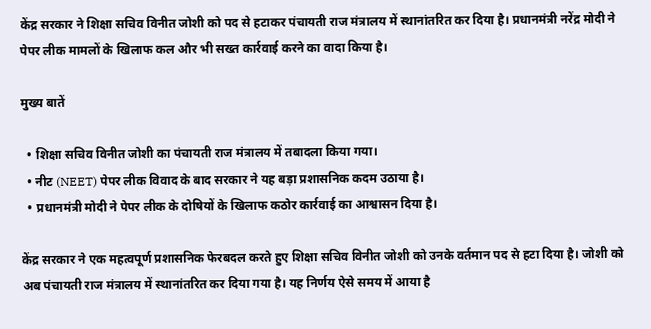केंद्र सरकार ने शिक्षा सचिव विनीत जोशी को पद से हटाकर पंचायती राज मंत्रालय में स्थानांतरित कर दिया है। प्रधानमंत्री नरेंद्र मोदी ने पेपर लीक मामलों के खिलाफ कल और भी सख्त कार्रवाई करने का वादा किया है।

मुख्य बातें

  • शिक्षा सचिव विनीत जोशी का पंचायती राज मंत्रालय में तबादला किया गया।
  • नीट (NEET) पेपर लीक विवाद के बाद सरकार ने यह बड़ा प्रशासनिक कदम उठाया है।
  • प्रधानमंत्री मोदी ने पेपर लीक के दोषियों के खिलाफ कठोर कार्रवाई का आश्वासन दिया है।

केंद्र सरकार ने एक महत्वपूर्ण प्रशासनिक फेरबदल करते हुए शिक्षा सचिव विनीत जोशी को उनके वर्तमान पद से हटा दिया है। जोशी को अब पंचायती राज मंत्रालय में स्थानांतरित कर दिया गया है। यह निर्णय ऐसे समय में आया है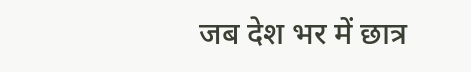जब देश भर में छात्र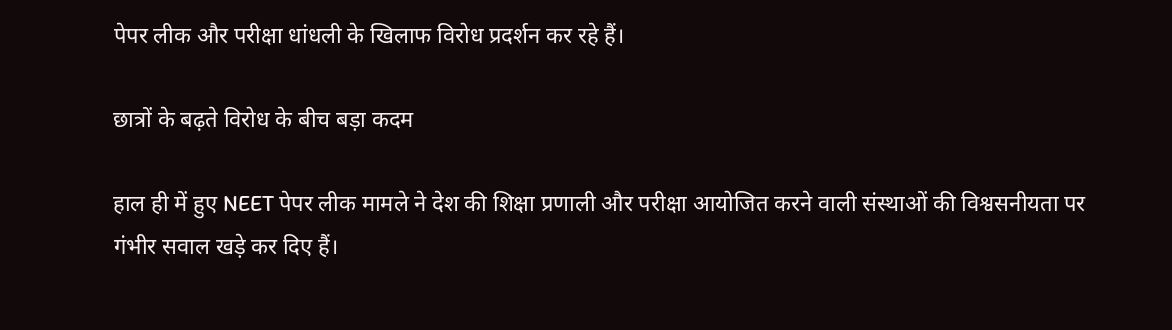पेपर लीक और परीक्षा धांधली के खिलाफ विरोध प्रदर्शन कर रहे हैं।

छात्रों के बढ़ते विरोध के बीच बड़ा कदम

हाल ही में हुए NEET पेपर लीक मामले ने देश की शिक्षा प्रणाली और परीक्षा आयोजित करने वाली संस्थाओं की विश्वसनीयता पर गंभीर सवाल खड़े कर दिए हैं।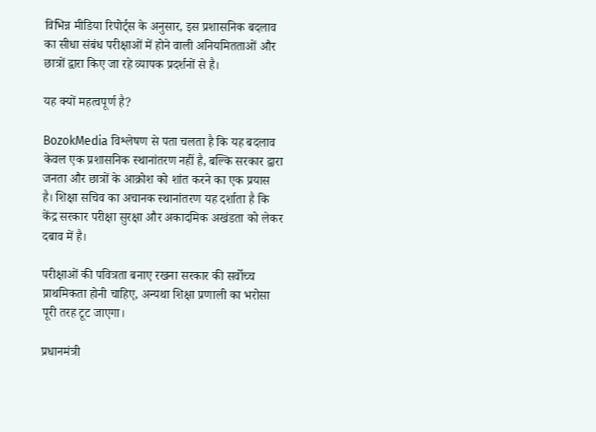विभिन्न मीडिया रिपोर्ट्स के अनुसार, इस प्रशासनिक बदलाव का सीधा संबंध परीक्षाओं में होने वाली अनियमितताओं और छात्रों द्वारा किए जा रहे व्यापक प्रदर्शनों से है।

यह क्यों महत्वपूर्ण है?

BozokMedia विश्लेषण से पता चलता है कि यह बदलाव केवल एक प्रशासनिक स्थानांतरण नहीं है, बल्कि सरकार द्वारा जनता और छात्रों के आक्रोश को शांत करने का एक प्रयास है। शिक्षा सचिव का अचानक स्थानांतरण यह दर्शाता है कि केंद्र सरकार परीक्षा सुरक्षा और अकादमिक अखंडता को लेकर दबाव में है।

परीक्षाओं की पवित्रता बनाए रखना सरकार की सर्वोच्च प्राथमिकता होनी चाहिए, अन्यथा शिक्षा प्रणाली का भरोसा पूरी तरह टूट जाएगा।

प्रधानमंत्री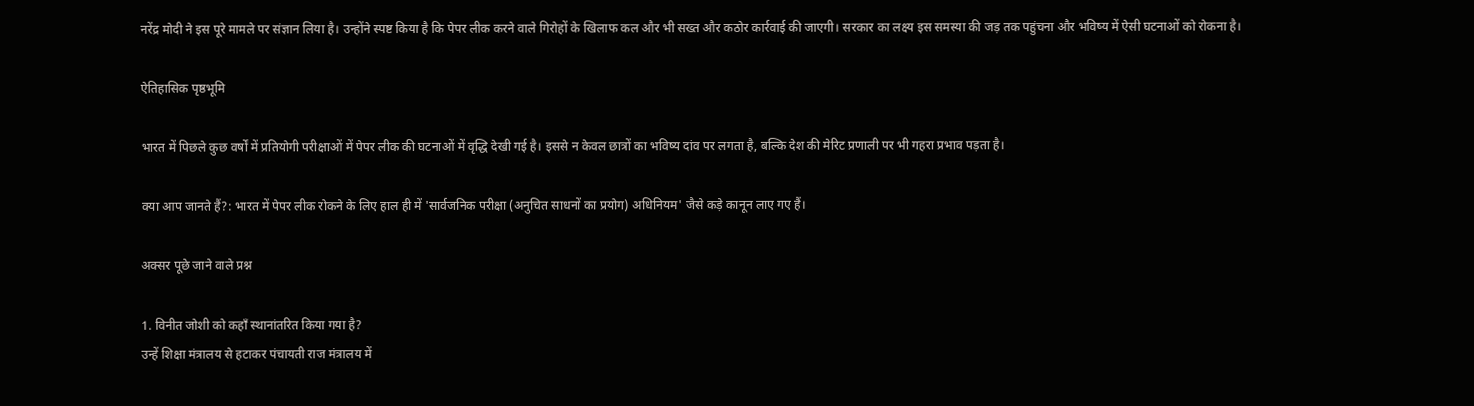नरेंद्र मोदी ने इस पूरे मामले पर संज्ञान लिया है। उन्होंने स्पष्ट किया है कि पेपर लीक करने वाले गिरोहों के खिलाफ कल और भी सख्त और कठोर कार्रवाई की जाएगी। सरकार का लक्ष्य इस समस्या की जड़ तक पहुंचना और भविष्य में ऐसी घटनाओं को रोकना है।

ऐतिहासिक पृष्ठभूमि

भारत में पिछले कुछ वर्षों में प्रतियोगी परीक्षाओं में पेपर लीक की घटनाओं में वृद्धि देखी गई है। इससे न केवल छात्रों का भविष्य दांव पर लगता है, बल्कि देश की मेरिट प्रणाली पर भी गहरा प्रभाव पड़ता है।

क्या आप जानते हैं?: भारत में पेपर लीक रोकने के लिए हाल ही में 'सार्वजनिक परीक्षा (अनुचित साधनों का प्रयोग) अधिनियम' जैसे कड़े कानून लाए गए हैं।

अक्सर पूछे जाने वाले प्रश्न

1. विनीत जोशी को कहाँ स्थानांतरित किया गया है?
उन्हें शिक्षा मंत्रालय से हटाकर पंचायती राज मंत्रालय में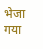भेजा गया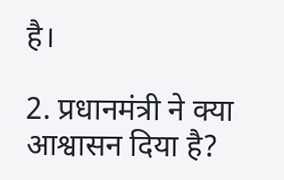है।

2. प्रधानमंत्री ने क्या आश्वासन दिया है?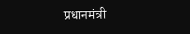प्रधानमंत्री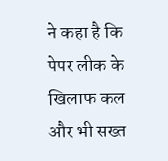ने कहा है कि पेपर लीक के खिलाफ कल और भी सख्त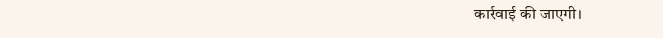कार्रवाई की जाएगी।